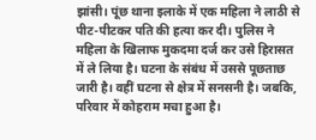झांसी। पूंछ थाना इलाके में एक महिला ने लाठी से पीट-पीटकर पति की हत्या कर दी। पुलिस ने महिला के खिलाफ मुकदमा दर्ज कर उसे हिरासत में ले लिया है। घटना के संबंध में उससे पूछताछ जारी है। वहीं घटना से क्षेत्र में सनसनी है। जबकि, परिवार में कोहराम मचा हुआ है।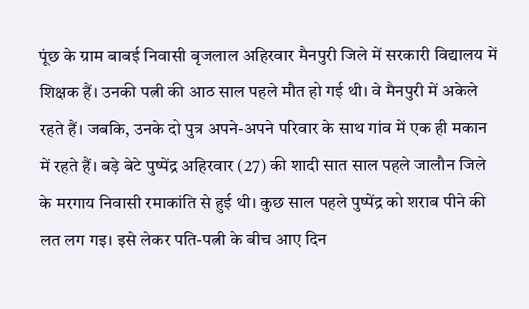पूंछ के ग्राम बाबई निवासी बृजलाल अहिरवार मैनपुरी जिले में सरकारी विद्यालय में शिक्षक हैं। उनकी पत्नी की आठ साल पहले मौत हो गई थी। वे मैनपुरी में अकेले रहते हैं। जबकि, उनके दो पुत्र अपने-अपने परिवार के साथ गांव में एक ही मकान में रहते हैं। बड़े बेटे पुष्पेंद्र अहिरवार (27) की शादी सात साल पहले जालौन जिले के मरगाय निवासी रमाकांति से हुई थी। कुछ साल पहले पुष्पेंद्र को शराब पीने की लत लग गइ। इसे लेकर पति-पत्नी के बीच आए दिन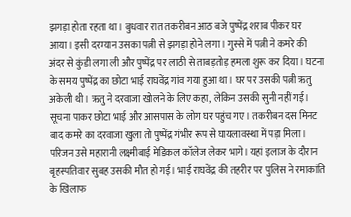झगड़ा होता रहता था। बुधवार रात तकरीबन आठ बजे पुष्पेंद्र शराब पीकर घर आया। इसी दरम्यान उसका पत्नी से झगड़ा होने लगा। गुस्से में पत्नी ने कमरे की अंदर से कुंडी लगा ली और पुष्पेंद्र पर लाठी से ताबड़तोड़ हमला शुरू कर दिया। घटना के समय पुष्पेंद्र का छोटा भाई राघवेंद्र गांव गया हुआ था। घर पर उसकी पत्नी ऋतु अकेली थी। ऋतु ने दरवाजा खोलने के लिए कहा, लेकिन उसकी सुनी नहीं गई। सूचना पाकर छोटा भाई और आसपास के लोग घर पहुंच गए। तकरीबन दस मिनट बाद कमरे का दरवाजा खुला तो पुष्पेंद्र गंभीर रूप से घायलावस्था में पड़ा मिला। परिजन उसे महारानी लक्ष्मीबाई मेडिकल कॉलेज लेकर भागे। यहां इलाज के दौरान बृहस्पतिवार सुबह उसकी मौत हो गई। भाई राघवेंद्र की तहरीर पर पुलिस ने रमाकांति के खिलाफ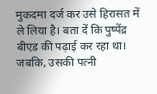मुकदमा दर्ज कर उसे हिरासत में ले लिया है। बता दें कि पुष्पेंद्र बीएड की पढ़ाई कर रहा था। जबकि, उसकी पत्नी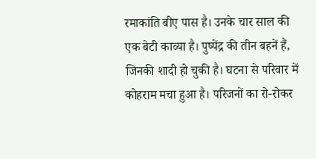रमाकांति बीए पास है। उनके चार साल की एक बेटी काव्या है। पुष्पेंद्र की तीन बहनें हैं, जिनकी शादी हो चुकी है। घटना से परिवार में कोहराम मचा हुआ है। परिजनों का रो-रोकर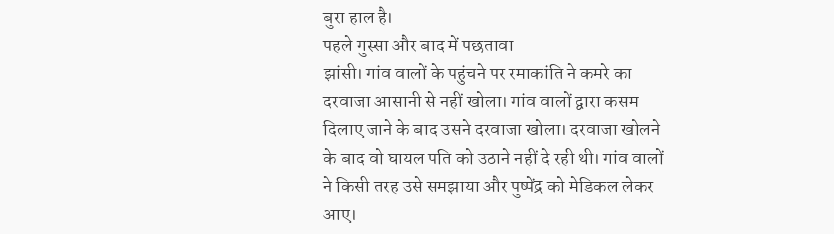बुरा हाल है।
पहले गुस्सा और बाद में पछतावा
झांसी। गांव वालों के पहुंचने पर रमाकांति ने कमरे का दरवाजा आसानी से नहीं खोला। गांव वालों द्वारा कसम दिलाए जाने के बाद उसने दरवाजा खोला। दरवाजा खोलने के बाद वो घायल पति को उठाने नहीं दे रही थी। गांव वालों ने किसी तरह उसे समझाया और पुष्पेंद्र को मेडिकल लेकर आए।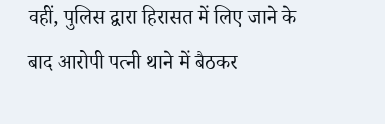वहीं, पुलिस द्वारा हिरासत में लिए जाने के बाद आरोपी पत्नी थाने में बैठकर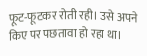फूट-फूटकर रोती रही। उसे अपने किए पर पछतावा हो रहा था।